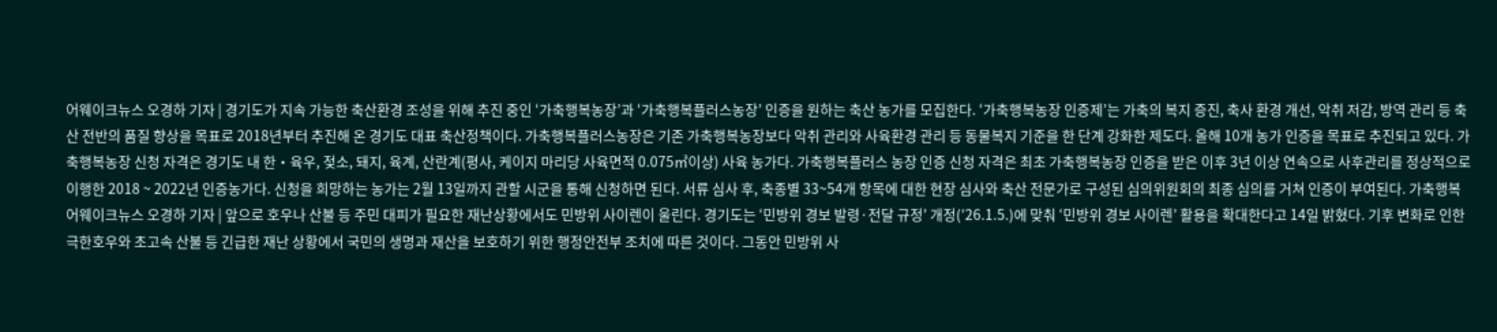어웨이크뉴스 오경하 기자 | 경기도가 지속 가능한 축산환경 조성을 위해 추진 중인 ‘가축행복농장’과 ‘가축행복플러스농장’ 인증을 원하는 축산 농가를 모집한다. ‘가축행복농장 인증제’는 가축의 복지 증진, 축사 환경 개선, 악취 저감, 방역 관리 등 축산 전반의 품질 향상을 목표로 2018년부터 추진해 온 경기도 대표 축산정책이다. 가축행복플러스농장은 기존 가축행복농장보다 악취 관리와 사육환경 관리 등 동물복지 기준을 한 단계 강화한 제도다. 올해 10개 농가 인증을 목표로 추진되고 있다. 가축행복농장 신청 자격은 경기도 내 한・육우, 젖소, 돼지, 육계, 산란계(평사, 케이지 마리당 사육면적 0.075㎡이상) 사육 농가다. 가축행복플러스 농장 인증 신청 자격은 최초 가축행복농장 인증을 받은 이후 3년 이상 연속으로 사후관리를 정상적으로 이행한 2018 ~ 2022년 인증농가다. 신청을 희망하는 농가는 2월 13일까지 관할 시군을 통해 신청하면 된다. 서류 심사 후, 축종별 33~54개 항목에 대한 현장 심사와 축산 전문가로 구성된 심의위원회의 최종 심의를 거쳐 인증이 부여된다. 가축행복
어웨이크뉴스 오경하 기자 | 앞으로 호우나 산불 등 주민 대피가 필요한 재난상황에서도 민방위 사이렌이 울린다. 경기도는 ‘민방위 경보 발령·전달 규정’ 개정(′26.1.5.)에 맞춰 ‘민방위 경보 사이렌’ 활용을 확대한다고 14일 밝혔다. 기후 변화로 인한 극한호우와 초고속 산불 등 긴급한 재난 상황에서 국민의 생명과 재산을 보호하기 위한 행정안전부 조치에 따른 것이다. 그동안 민방위 사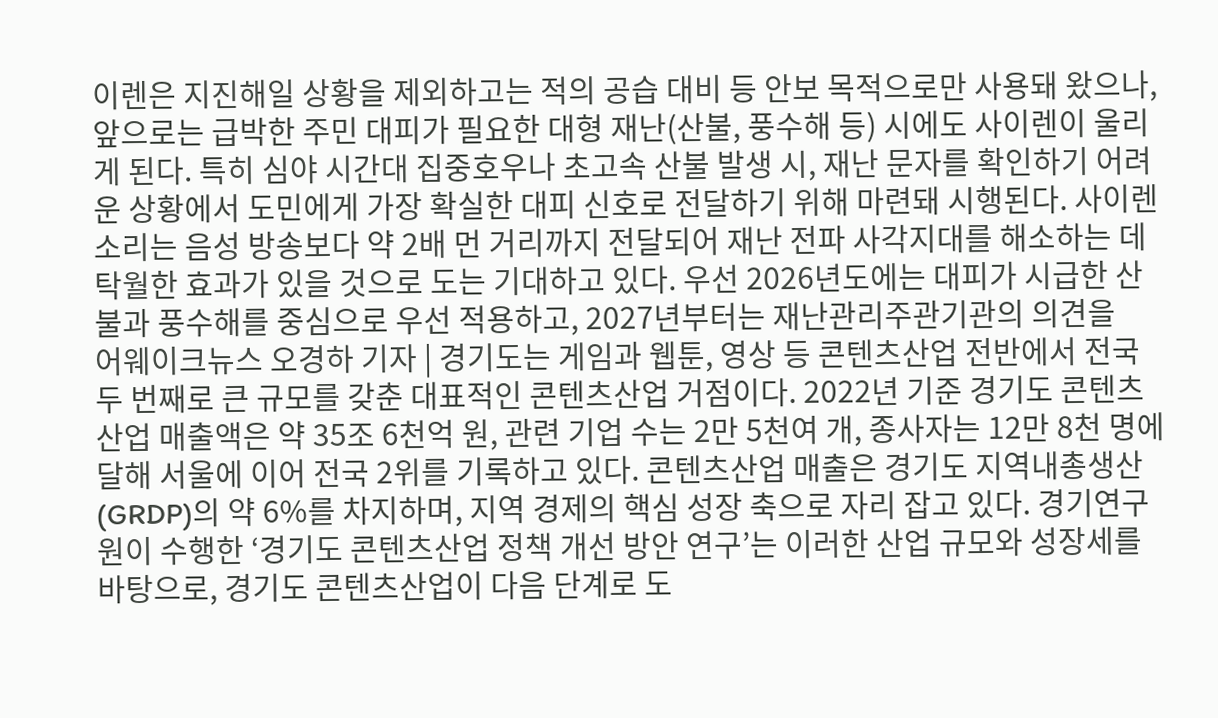이렌은 지진해일 상황을 제외하고는 적의 공습 대비 등 안보 목적으로만 사용돼 왔으나, 앞으로는 급박한 주민 대피가 필요한 대형 재난(산불, 풍수해 등) 시에도 사이렌이 울리게 된다. 특히 심야 시간대 집중호우나 초고속 산불 발생 시, 재난 문자를 확인하기 어려운 상황에서 도민에게 가장 확실한 대피 신호로 전달하기 위해 마련돼 시행된다. 사이렌 소리는 음성 방송보다 약 2배 먼 거리까지 전달되어 재난 전파 사각지대를 해소하는 데 탁월한 효과가 있을 것으로 도는 기대하고 있다. 우선 2026년도에는 대피가 시급한 산불과 풍수해를 중심으로 우선 적용하고, 2027년부터는 재난관리주관기관의 의견을
어웨이크뉴스 오경하 기자 | 경기도는 게임과 웹툰, 영상 등 콘텐츠산업 전반에서 전국 두 번째로 큰 규모를 갖춘 대표적인 콘텐츠산업 거점이다. 2022년 기준 경기도 콘텐츠산업 매출액은 약 35조 6천억 원, 관련 기업 수는 2만 5천여 개, 종사자는 12만 8천 명에 달해 서울에 이어 전국 2위를 기록하고 있다. 콘텐츠산업 매출은 경기도 지역내총생산(GRDP)의 약 6%를 차지하며, 지역 경제의 핵심 성장 축으로 자리 잡고 있다. 경기연구원이 수행한 ‘경기도 콘텐츠산업 정책 개선 방안 연구’는 이러한 산업 규모와 성장세를 바탕으로, 경기도 콘텐츠산업이 다음 단계로 도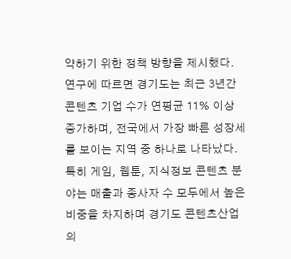약하기 위한 정책 방향을 제시했다. 연구에 따르면 경기도는 최근 3년간 콘텐츠 기업 수가 연평균 11% 이상 증가하며, 전국에서 가장 빠른 성장세를 보이는 지역 중 하나로 나타났다. 특히 게임, 웹툰, 지식정보 콘텐츠 분야는 매출과 종사자 수 모두에서 높은 비중을 차지하며 경기도 콘텐츠산업의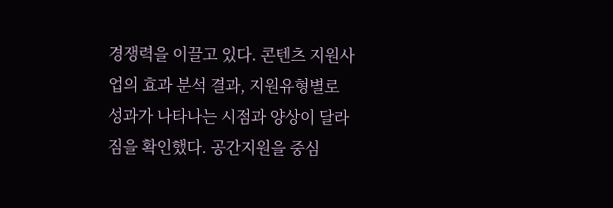경쟁력을 이끌고 있다. 콘텐츠 지원사업의 효과 분석 결과, 지원유형별로 성과가 나타나는 시점과 양상이 달라짐을 확인했다. 공간지원을 중심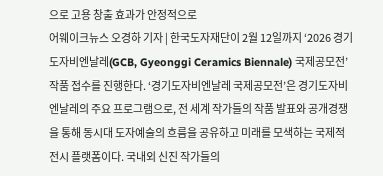으로 고용 창출 효과가 안정적으로
어웨이크뉴스 오경하 기자 | 한국도자재단이 2월 12일까지 ‘2026 경기도자비엔날레(GCB, Gyeonggi Ceramics Biennale) 국제공모전’ 작품 접수를 진행한다. ‘경기도자비엔날레 국제공모전’은 경기도자비엔날레의 주요 프로그램으로, 전 세계 작가들의 작품 발표와 공개경쟁을 통해 동시대 도자예술의 흐름을 공유하고 미래를 모색하는 국제적 전시 플랫폼이다. 국내외 신진 작가들의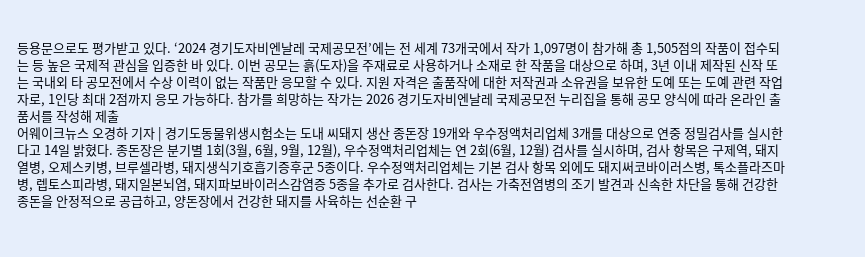등용문으로도 평가받고 있다. ‘2024 경기도자비엔날레 국제공모전’에는 전 세계 73개국에서 작가 1,097명이 참가해 총 1,505점의 작품이 접수되는 등 높은 국제적 관심을 입증한 바 있다. 이번 공모는 흙(도자)을 주재료로 사용하거나 소재로 한 작품을 대상으로 하며, 3년 이내 제작된 신작 또는 국내외 타 공모전에서 수상 이력이 없는 작품만 응모할 수 있다. 지원 자격은 출품작에 대한 저작권과 소유권을 보유한 도예 또는 도예 관련 작업자로, 1인당 최대 2점까지 응모 가능하다. 참가를 희망하는 작가는 2026 경기도자비엔날레 국제공모전 누리집을 통해 공모 양식에 따라 온라인 출품서를 작성해 제출
어웨이크뉴스 오경하 기자 | 경기도동물위생시험소는 도내 씨돼지 생산 종돈장 19개와 우수정액처리업체 3개를 대상으로 연중 정밀검사를 실시한다고 14일 밝혔다. 종돈장은 분기별 1회(3월, 6월, 9월, 12월), 우수정액처리업체는 연 2회(6월, 12월) 검사를 실시하며, 검사 항목은 구제역, 돼지열병, 오제스키병, 브루셀라병, 돼지생식기호흡기증후군 5종이다. 우수정액처리업체는 기본 검사 항목 외에도 돼지써코바이러스병, 톡소플라즈마병, 렙토스피라병, 돼지일본뇌염, 돼지파보바이러스감염증 5종을 추가로 검사한다. 검사는 가축전염병의 조기 발견과 신속한 차단을 통해 건강한 종돈을 안정적으로 공급하고, 양돈장에서 건강한 돼지를 사육하는 선순환 구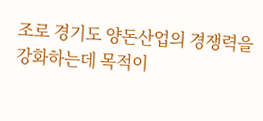조로 경기도 양돈산업의 경쟁력을 강화하는데 목적이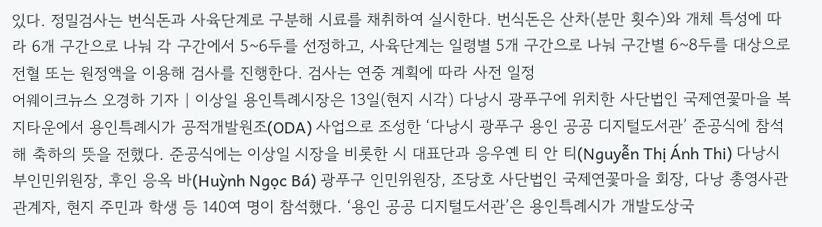있다. 정밀검사는 번식돈과 사육단계로 구분해 시료를 채취하여 실시한다. 번식돈은 산차(분만 횟수)와 개체 특성에 따라 6개 구간으로 나눠 각 구간에서 5~6두를 선정하고, 사육단계는 일령별 5개 구간으로 나눠 구간별 6~8두를 대상으로 전혈 또는 원정액을 이용해 검사를 진행한다. 검사는 연중 계획에 따라 사전 일정
어웨이크뉴스 오경하 기자 | 이상일 용인특례시장은 13일(현지 시각) 다낭시 광푸구에 위치한 사단법인 국제연꽃마을 복지타운에서 용인특례시가 공적개발원조(ODA) 사업으로 조성한 ‘다낭시 광푸구 용인 공공 디지털도서관’ 준공식에 참석해 축하의 뜻을 전했다. 준공식에는 이상일 시장을 비롯한 시 대표단과 응우옌 티 안 티(Nguyễn Thị Ánh Thi) 다낭시 부인민위원장, 후인 응옥 바(Huỳnh Ngọc Bá) 광푸구 인민위원장, 조당호 사단법인 국제연꽃마을 회장, 다낭 총영사관 관계자, 현지 주민과 학생 등 140여 명이 참석했다. ‘용인 공공 디지털도서관’은 용인특례시가 개발도상국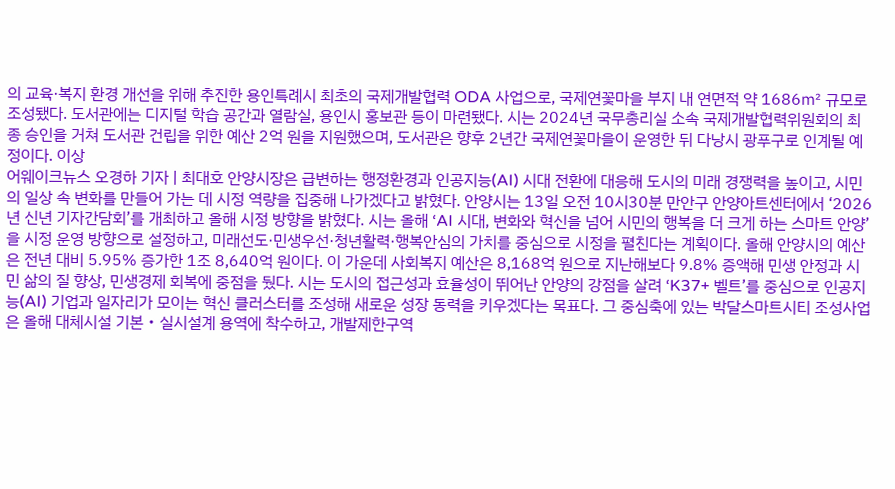의 교육·복지 환경 개선을 위해 추진한 용인특례시 최초의 국제개발협력 ODA 사업으로, 국제연꽃마을 부지 내 연면적 약 1686㎡ 규모로 조성됐다. 도서관에는 디지털 학습 공간과 열람실, 용인시 홍보관 등이 마련됐다. 시는 2024년 국무총리실 소속 국제개발협력위원회의 최종 승인을 거쳐 도서관 건립을 위한 예산 2억 원을 지원했으며, 도서관은 향후 2년간 국제연꽃마을이 운영한 뒤 다낭시 광푸구로 인계될 예정이다. 이상
어웨이크뉴스 오경하 기자 | 최대호 안양시장은 급변하는 행정환경과 인공지능(AI) 시대 전환에 대응해 도시의 미래 경쟁력을 높이고, 시민의 일상 속 변화를 만들어 가는 데 시정 역량을 집중해 나가겠다고 밝혔다. 안양시는 13일 오전 10시30분 만안구 안양아트센터에서 ‘2026년 신년 기자간담회’를 개최하고 올해 시정 방향을 밝혔다. 시는 올해 ‘AI 시대, 변화와 혁신을 넘어 시민의 행복을 더 크게 하는 스마트 안양’을 시정 운영 방향으로 설정하고, 미래선도·민생우선·청년활력·행복안심의 가치를 중심으로 시정을 펼친다는 계획이다. 올해 안양시의 예산은 전년 대비 5.95% 증가한 1조 8,640억 원이다. 이 가운데 사회복지 예산은 8,168억 원으로 지난해보다 9.8% 증액해 민생 안정과 시민 삶의 질 향상, 민생경제 회복에 중점을 뒀다. 시는 도시의 접근성과 효율성이 뛰어난 안양의 강점을 살려 ‘K37+ 벨트’를 중심으로 인공지능(AI) 기업과 일자리가 모이는 혁신 클러스터를 조성해 새로운 성장 동력을 키우겠다는 목표다. 그 중심축에 있는 박달스마트시티 조성사업은 올해 대체시설 기본・실시설계 용역에 착수하고, 개발제한구역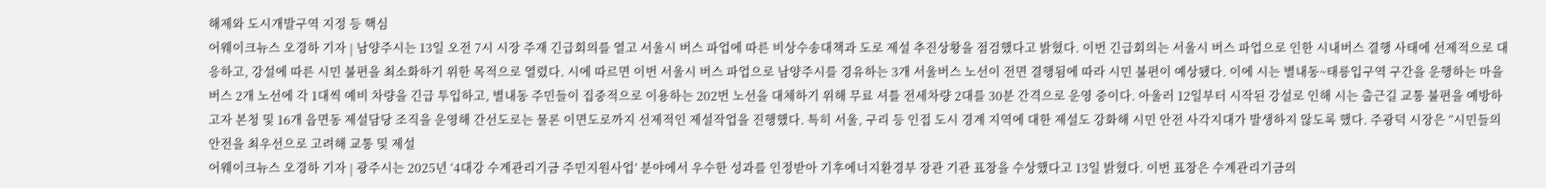해제와 도시개발구역 지정 등 핵심
어웨이크뉴스 오경하 기자 | 남양주시는 13일 오전 7시 시장 주재 긴급회의를 열고 서울시 버스 파업에 따른 비상수송대책과 도로 제설 추진상황을 점검했다고 밝혔다. 이번 긴급회의는 서울시 버스 파업으로 인한 시내버스 결행 사태에 선제적으로 대응하고, 강설에 따른 시민 불편을 최소화하기 위한 목적으로 열렸다. 시에 따르면 이번 서울시 버스 파업으로 남양주시를 경유하는 3개 서울버스 노선이 전면 결행됨에 따라 시민 불편이 예상됐다. 이에 시는 별내동~태릉입구역 구간을 운행하는 마을버스 2개 노선에 각 1대씩 예비 차량을 긴급 투입하고, 별내동 주민들이 집중적으로 이용하는 202번 노선을 대체하기 위해 무료 셔틀 전세차량 2대를 30분 간격으로 운영 중이다. 아울러 12일부터 시작된 강설로 인해 시는 출근길 교통 불편을 예방하고자 본청 및 16개 읍면동 제설담당 조직을 운영해 간선도로는 물론 이면도로까지 선제적인 제설작업을 진행했다. 특히 서울, 구리 등 인접 도시 경계 지역에 대한 제설도 강화해 시민 안전 사각지대가 발생하지 않도록 했다. 주광덕 시장은 “시민들의 안전을 최우선으로 고려해 교통 및 제설
어웨이크뉴스 오경하 기자 | 광주시는 2025년 ‘4대강 수계관리기금 주민지원사업’ 분야에서 우수한 성과를 인정받아 기후에너지환경부 장관 기관 표창을 수상했다고 13일 밝혔다. 이번 표창은 수계관리기금의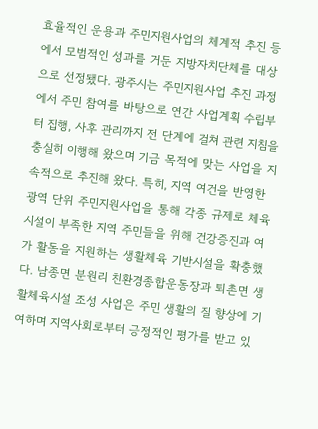효율적인 운용과 주민지원사업의 체계적 추진 등에서 모범적인 성과를 거둔 지방자치단체를 대상으로 선정됐다. 광주시는 주민지원사업 추진 과정에서 주민 참여를 바탕으로 연간 사업계획 수립부터 집행, 사후 관리까지 전 단계에 걸쳐 관련 지침을 충실히 이행해 왔으며 기금 목적에 맞는 사업을 지속적으로 추진해 왔다. 특히, 지역 여건을 반영한 광역 단위 주민지원사업을 통해 각종 규제로 체육시설이 부족한 지역 주민들을 위해 건강증진과 여가 활동을 지원하는 생활체육 기반시설을 확충했다. 남종면 분원리 친환경종합운동장과 퇴촌면 생활체육시설 조성 사업은 주민 생활의 질 향상에 기여하며 지역사회로부터 긍정적인 평가를 받고 있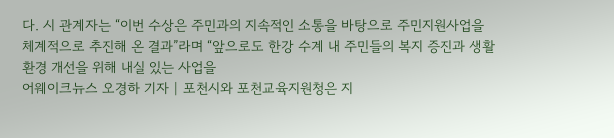다. 시 관계자는 “이번 수상은 주민과의 지속적인 소통을 바탕으로 주민지원사업을 체계적으로 추진해 온 결과”라며 “앞으로도 한강 수계 내 주민들의 복지 증진과 생활환경 개선을 위해 내실 있는 사업을
어웨이크뉴스 오경하 기자 | 포천시와 포천교육지원청은 지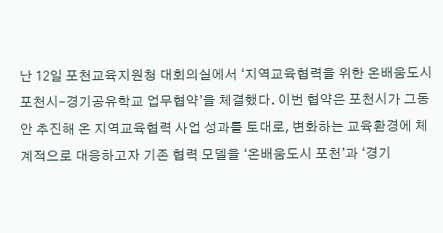난 12일 포천교육지원청 대회의실에서 ‘지역교육협력을 위한 온배움도시 포천시–경기공유학교 업무협약’을 체결했다. 이번 협약은 포천시가 그동안 추진해 온 지역교육협력 사업 성과를 토대로, 변화하는 교육환경에 체계적으로 대응하고자 기존 협력 모델을 ‘온배움도시 포천’과 ‘경기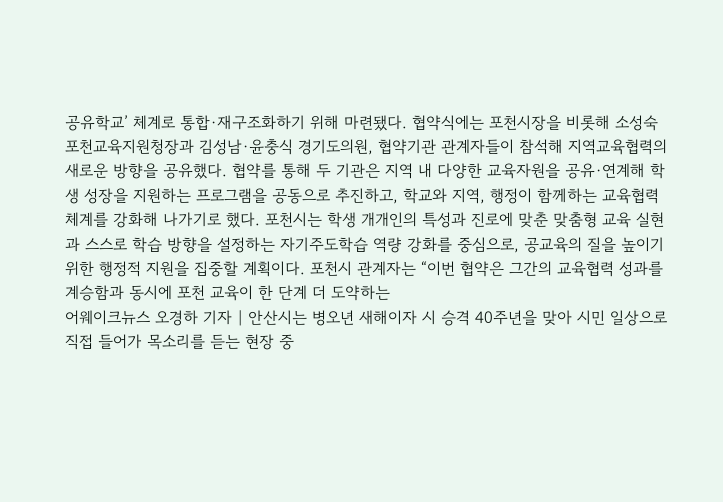공유학교’ 체계로 통합·재구조화하기 위해 마련됐다. 협약식에는 포천시장을 비롯해 소성숙 포천교육지원청장과 김성남·윤충식 경기도의원, 협약기관 관계자들이 참석해 지역교육협력의 새로운 방향을 공유했다. 협약를 통해 두 기관은 지역 내 다양한 교육자원을 공유·연계해 학생 성장을 지원하는 프로그램을 공동으로 추진하고, 학교와 지역, 행정이 함께하는 교육협력 체계를 강화해 나가기로 했다. 포천시는 학생 개개인의 특성과 진로에 맞춘 맞춤형 교육 실현과 스스로 학습 방향을 설정하는 자기주도학습 역량 강화를 중심으로, 공교육의 질을 높이기 위한 행정적 지원을 집중할 계획이다. 포천시 관계자는 “이번 협약은 그간의 교육협력 성과를 계승함과 동시에 포천 교육이 한 단계 더 도약하는
어웨이크뉴스 오경하 기자 | 안산시는 병오년 새해이자 시 승격 40주년을 맞아 시민 일상으로 직접 들어가 목소리를 듣는 현장 중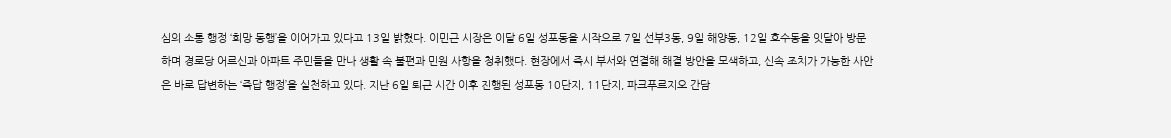심의 소통 행정 ‘희망 동행’을 이어가고 있다고 13일 밝혔다. 이민근 시장은 이달 6일 성포동을 시작으로 7일 선부3동, 9일 해양동, 12일 호수동을 잇달아 방문하며 경로당 어르신과 아파트 주민들을 만나 생활 속 불편과 민원 사항을 청취했다. 현장에서 즉시 부서와 연결해 해결 방안을 모색하고, 신속 조치가 가능한 사안은 바로 답변하는 ‘즉답 행정’을 실천하고 있다. 지난 6일 퇴근 시간 이후 진행된 성포동 10단지, 11단지, 파크푸르지오 간담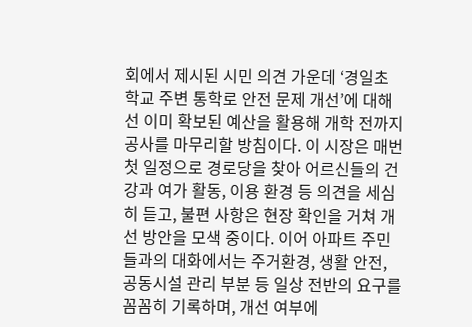회에서 제시된 시민 의견 가운데 ‘경일초 학교 주변 통학로 안전 문제 개선’에 대해선 이미 확보된 예산을 활용해 개학 전까지 공사를 마무리할 방침이다. 이 시장은 매번 첫 일정으로 경로당을 찾아 어르신들의 건강과 여가 활동, 이용 환경 등 의견을 세심히 듣고, 불편 사항은 현장 확인을 거쳐 개선 방안을 모색 중이다. 이어 아파트 주민들과의 대화에서는 주거환경, 생활 안전, 공동시설 관리 부분 등 일상 전반의 요구를 꼼꼼히 기록하며, 개선 여부에